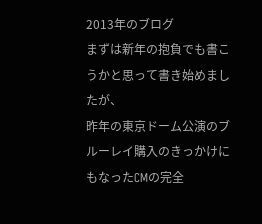2013年のブログ
まずは新年の抱負でも書こうかと思って書き始めましたが、
昨年の東京ドーム公演のブルーレイ購入のきっかけにもなったCMの完全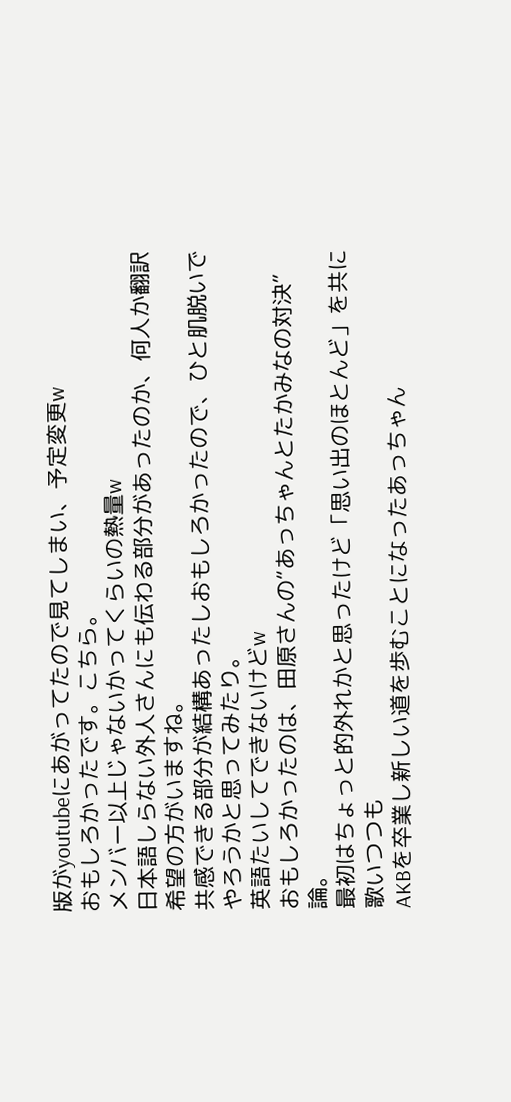版がyoutubeにあがってたので見てしまい、予定変更w
おもしろかったです。こちら。
メンバー以上じゃないかってくらいの熱量w
日本語しらない外人さんにも伝わる部分があったのか、何人か翻訳希望の方がいますね。
共感できる部分が結構あったしおもしろかったので、ひと肌脱いでやろうかと思ってみたり。
英語たいしてできないけどw
おもしろかったのは、田原さんの“あっちゃんとたかみなの対決”論。
最初はちょっと的外れかと思ったけど「思い出のほとんど」を共に歌いつつも
AKBを卒業し新しい道を歩むことになったあっちゃん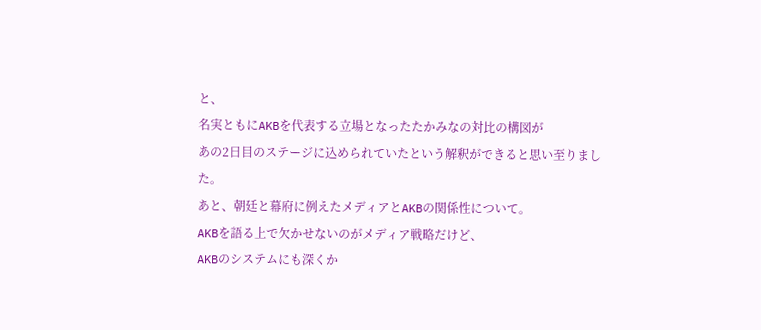と、
名実ともにAKBを代表する立場となったたかみなの対比の構図が
あの2日目のステージに込められていたという解釈ができると思い至りました。
あと、朝廷と幕府に例えたメディアとAKBの関係性について。
AKBを語る上で欠かせないのがメディア戦略だけど、
AKBのシステムにも深くか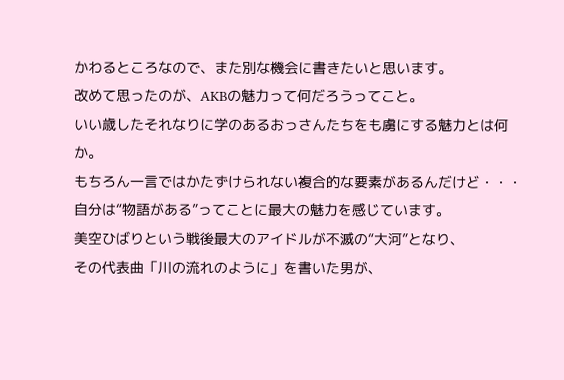かわるところなので、また別な機会に書きたいと思います。
改めて思ったのが、AKBの魅力って何だろうってこと。
いい歳したそれなりに学のあるおっさんたちをも虜にする魅力とは何か。
もちろん一言ではかたずけられない複合的な要素があるんだけど・・・
自分は“物語がある”ってことに最大の魅力を感じています。
美空ひばりという戦後最大のアイドルが不滅の“大河”となり、
その代表曲「川の流れのように」を書いた男が、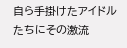自ら手掛けたアイドルたちにその激流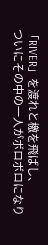「RIVER」を渡れと檄を飛ばし、
ついにその中の一人がボロボロになり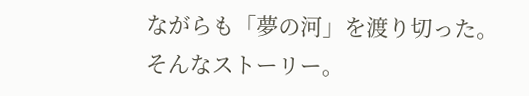ながらも「夢の河」を渡り切った。
そんなストーリー。